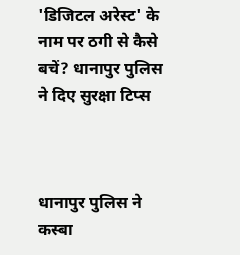'डिजिटल अरेस्ट' के नाम पर ठगी से कैसे बचें? धानापुर पुलिस ने दिए सुरक्षा टिप्स



धानापुर पुलिस ने कस्बा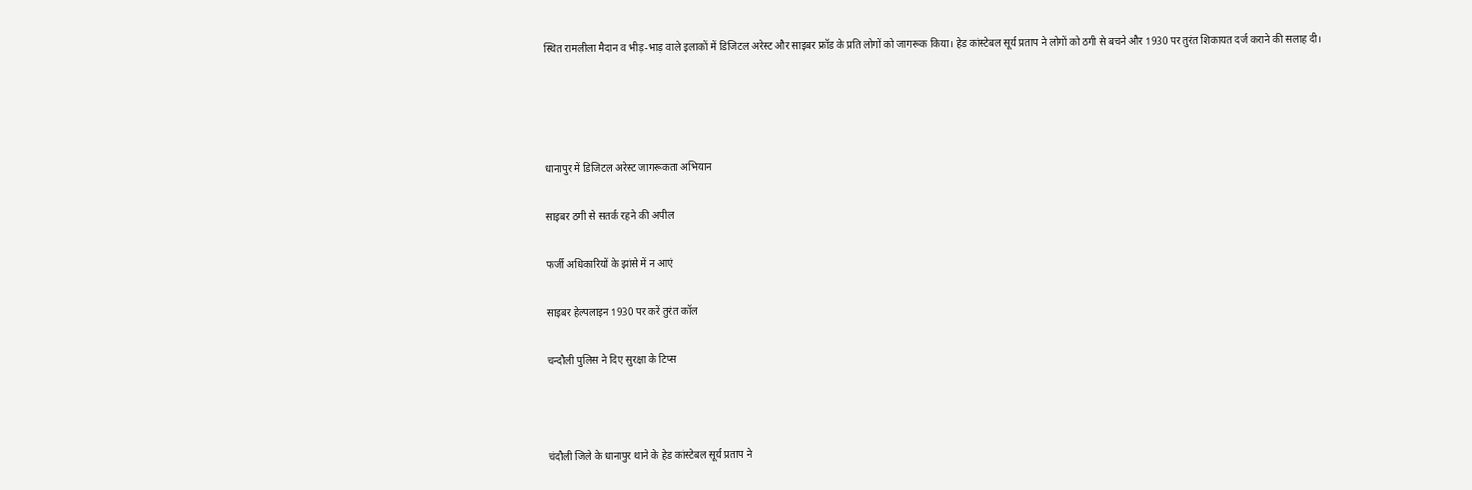स्थित रामलीला मैदान व भीड़-भाड़ वाले इलाकों में डिजिटल अरेस्ट और साइबर फ्रॉड के प्रति लोगों को जागरूक किया। हेड कांस्टेबल सूर्य प्रताप ने लोगों को ठगी से बचने और 1930 पर तुरंत शिकायत दर्ज कराने की सलाह दी।




धानापुर में डिजिटल अरेस्ट जागरूकता अभियान

साइबर ठगी से सतर्क रहने की अपील

फर्जी अधिकारियों के झांसे में न आएं

साइबर हेल्पलाइन 1930 पर करें तुरंत कॉल

चन्दौली पुलिस ने दिए सुरक्षा के टिप्स



चंदौली जिले के धानापुर थाने के हेड कांस्टेबल सूर्य प्रताप ने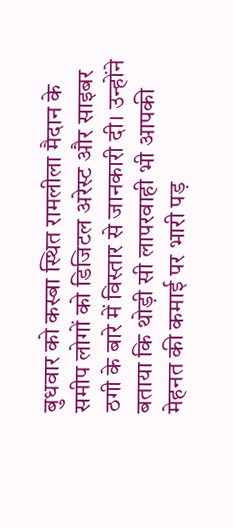बुधवार को कस्बा स्थित रामलीला मैदान के समीप लोगों को डिजिटल अरेस्ट और साइबर ठगी के बारे में विस्तार से जानकारी दी। उन्होंने बताया कि थोड़ी सी लापरवाही भी आपकी मेहनत की कमाई पर भारी पड़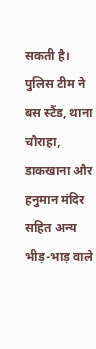सकती है। पुलिस टीम ने बस स्टैंड, थाना चौराहा, डाकखाना और हनुमान मंदिर सहित अन्य भीड़-भाड़ वाले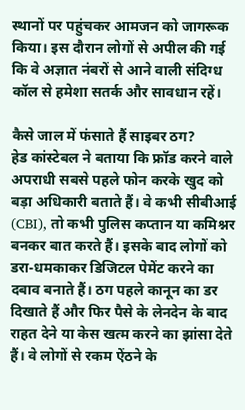स्थानों पर पहुंचकर आमजन को जागरूक किया। इस दौरान लोगों से अपील की गई कि वे अज्ञात नंबरों से आने वाली संदिग्ध कॉल से हमेशा सतर्क और सावधान रहें।

कैसे जाल में फंसाते हैं साइबर ठग?
हेड कांस्टेबल ने बताया कि फ्रॉड करने वाले अपराधी सबसे पहले फोन करके खुद को बड़ा अधिकारी बताते हैं। वे कभी सीबीआई (CBI), तो कभी पुलिस कप्तान या कमिश्नर बनकर बात करते हैं। इसके बाद लोगों को डरा-धमकाकर डिजिटल पेमेंट करने का दबाव बनाते हैं। ठग पहले कानून का डर दिखाते हैं और फिर पैसे के लेनदेन के बाद राहत देने या केस खत्म करने का झांसा देते हैं। वे लोगों से रकम ऐंठने के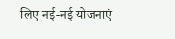लिए नई-नई योजनाएं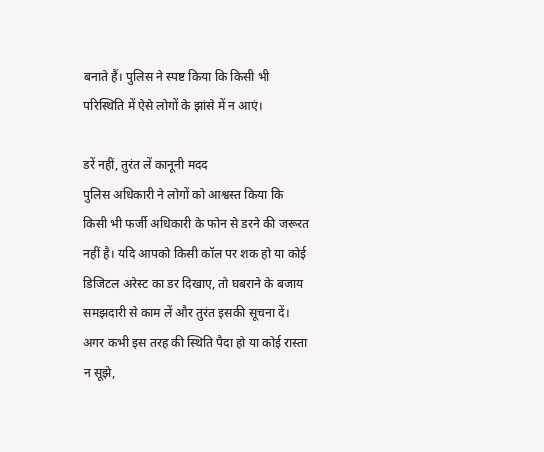बनाते हैं। पुलिस ने स्पष्ट किया कि किसी भी परिस्थिति में ऐसे लोगों के झांसे में न आएं।

डरें नहीं, तुरंत लें कानूनी मदद
पुलिस अधिकारी ने लोगों को आश्वस्त किया कि किसी भी फर्जी अधिकारी के फोन से डरने की जरूरत नहीं है। यदि आपको किसी कॉल पर शक हो या कोई डिजिटल अरेस्ट का डर दिखाए, तो घबराने के बजाय समझदारी से काम लें और तुरंत इसकी सूचना दें। अगर कभी इस तरह की स्थिति पैदा हो या कोई रास्ता न सूझे,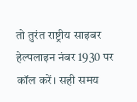तो तुरंत राष्ट्रीय साइबर हेल्पलाइन नंबर 1930 पर कॉल करें। सही समय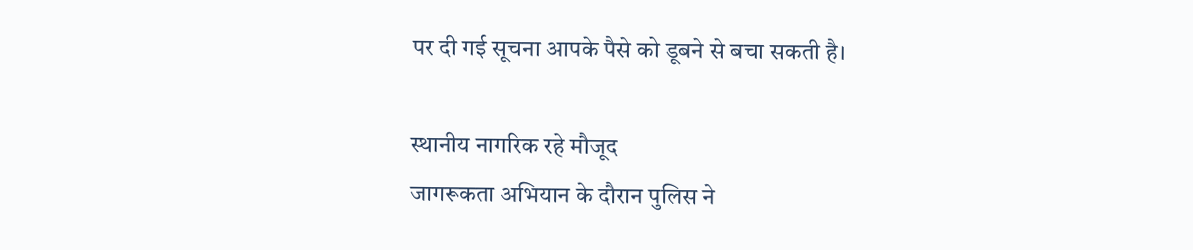पर दी गई सूचना आपके पैसे को डूबने से बचा सकती है।

स्थानीय नागरिक रहे मौजूद
जागरूकता अभियान के दौरान पुलिस ने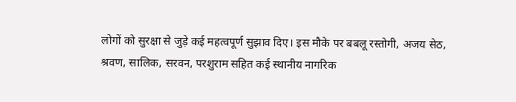लोगों को सुरक्षा से जुड़े कई महत्वपूर्ण सुझाव दिए। इस मौके पर बबलू रस्तोगी, अजय सेठ, श्रवण, सालिक, सरवन, परशुराम सहित कई स्थानीय नागरिक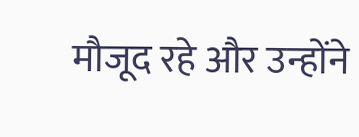मौजूद रहे और उन्होंने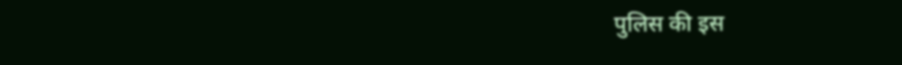पुलिस की इस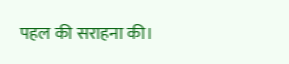पहल की सराहना की।